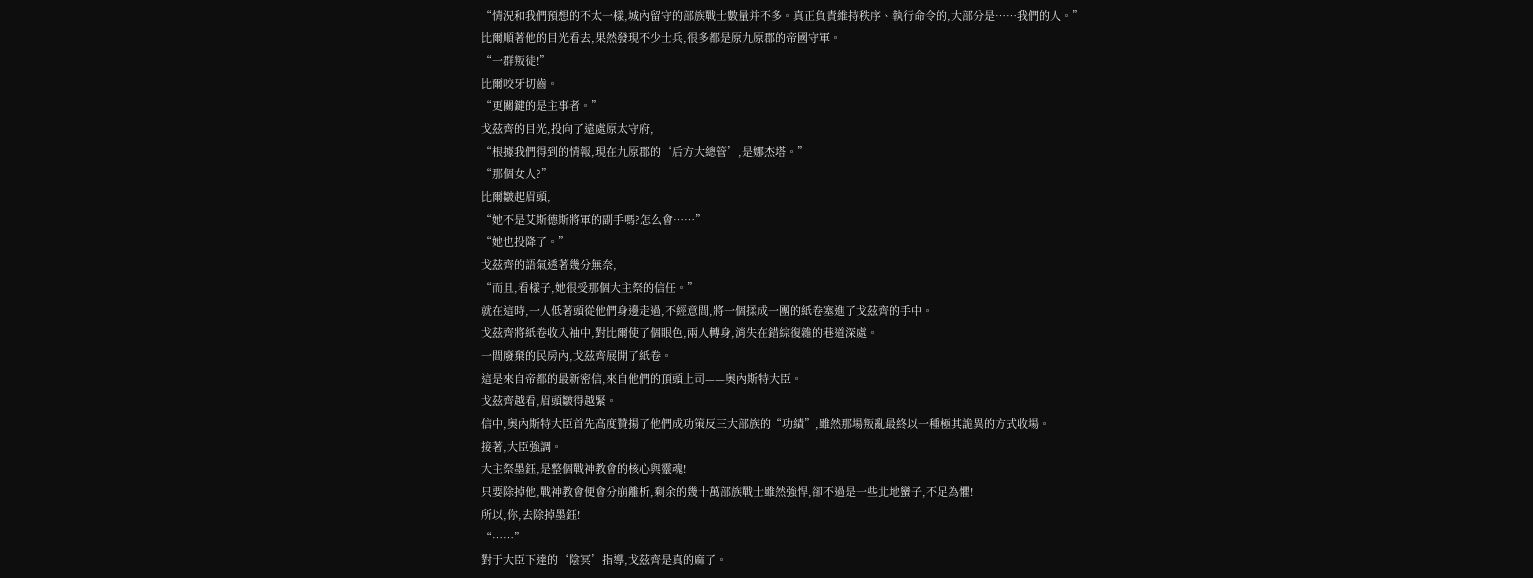“情況和我們預想的不太一樣,城內留守的部族戰士數量并不多。真正負責維持秩序、執行命令的,大部分是……我們的人。”
比爾順著他的目光看去,果然發現不少士兵,很多都是原九原郡的帝國守軍。
“一群叛徒!”
比爾咬牙切齒。
“更關鍵的是主事者。”
戈茲齊的目光,投向了遠處原太守府,
“根據我們得到的情報,現在九原郡的‘后方大總管’,是娜杰塔。”
“那個女人?”
比爾皺起眉頭,
“她不是艾斯德斯將軍的副手嗎?怎么會……”
“她也投降了。”
戈茲齊的語氣透著幾分無奈,
“而且,看樣子,她很受那個大主祭的信任。”
就在這時,一人低著頭從他們身邊走過,不經意間,將一個揉成一團的紙卷塞進了戈茲齊的手中。
戈茲齊將紙卷收入袖中,對比爾使了個眼色,兩人轉身,消失在錯綜復雜的巷道深處。
一間廢棄的民房內,戈茲齊展開了紙卷。
這是來自帝都的最新密信,來自他們的頂頭上司——奧內斯特大臣。
戈茲齊越看,眉頭皺得越緊。
信中,奧內斯特大臣首先高度贊揚了他們成功策反三大部族的“功績”,雖然那場叛亂最終以一種極其詭異的方式收場。
接著,大臣強調。
大主祭墨鈺,是整個戰神教會的核心與靈魂!
只要除掉他,戰神教會便會分崩離析,剩余的幾十萬部族戰士雖然強悍,卻不過是一些北地蠻子,不足為懼!
所以,你,去除掉墨鈺!
“……”
對于大臣下達的‘陰冥’指導,戈茲齊是真的麻了。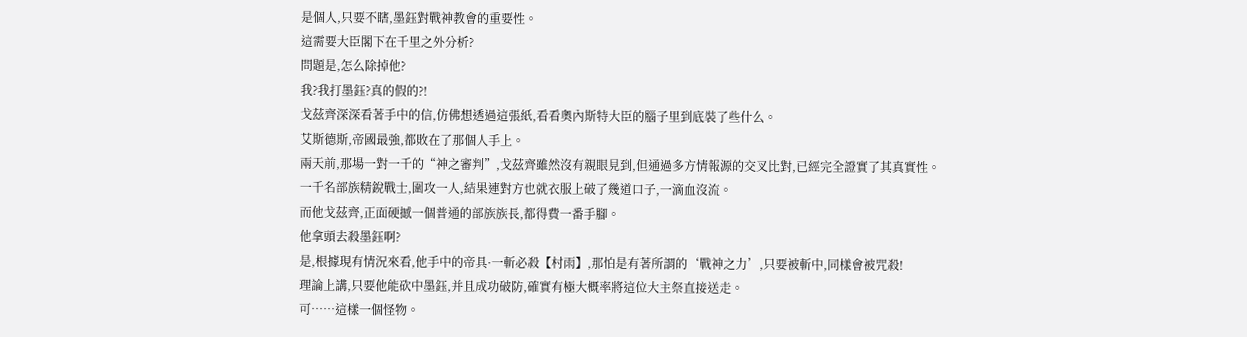是個人,只要不瞎,墨鈺對戰神教會的重要性。
這需要大臣閣下在千里之外分析?
問題是,怎么除掉他?
我?我打墨鈺?真的假的?!
戈茲齊深深看著手中的信,仿佛想透過這張紙,看看奧內斯特大臣的腦子里到底裝了些什么。
艾斯德斯,帝國最強,都敗在了那個人手上。
兩天前,那場一對一千的“神之審判”,戈茲齊雖然沒有親眼見到,但通過多方情報源的交叉比對,已經完全證實了其真實性。
一千名部族精銳戰士,圍攻一人,結果連對方也就衣服上破了幾道口子,一滴血沒流。
而他戈茲齊,正面硬撼一個普通的部族族長,都得費一番手腳。
他拿頭去殺墨鈺啊?
是,根據現有情況來看,他手中的帝具·一斬必殺【村雨】,那怕是有著所謂的‘戰神之力’,只要被斬中,同樣會被咒殺!
理論上講,只要他能砍中墨鈺,并且成功破防,確實有極大概率將這位大主祭直接送走。
可……這樣一個怪物。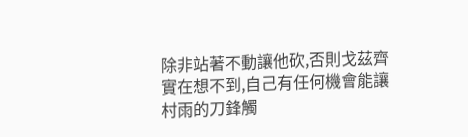除非站著不動讓他砍,否則戈茲齊實在想不到,自己有任何機會能讓村雨的刀鋒觸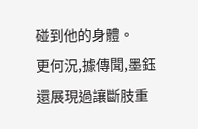碰到他的身體。
更何況,據傳聞,墨鈺還展現過讓斷肢重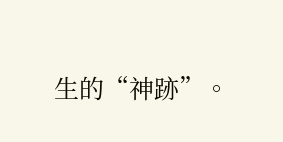生的“神跡”。